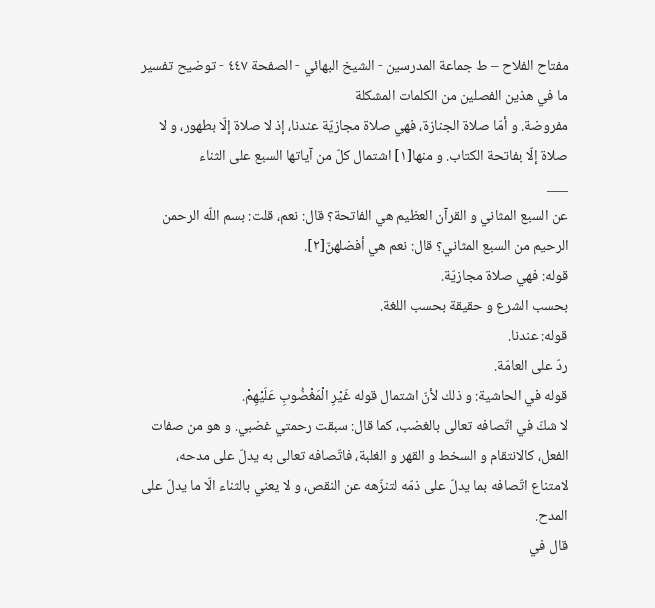مفتاح الفلاح – ط جماعة المدرسين - الشيخ البهائي - الصفحة ٤٤٧ - توضيح تفسير ما في هذين الفصلين من الكلمات المشكلة
مفروضة. و أمّا صلاة الجنازة، فهي صلاة مجازيّة عندنا، إذ لا صلاة إلّا بطهور، و لا صلاة إلّا بفاتحة الكتاب. و منها[١] اشتمال كلّ من آياتها السبع على الثناء
___
عن السبع المثاني و القرآن العظيم هي الفاتحة؟ قال: نعم، قلت: بسم اللّه الرحمن
الرحيم من السبع المثاني؟ قال: نعم هي أفضلهنّ[٢].
قوله: فهي صلاة مجازيّة.
بحسب الشرع و حقيقة بحسب اللغة.
قوله: عندنا.
ردّ على العامّة.
قوله في الحاشية: و ذلك لأنّ اشتمال قوله غَيْرِ الْمَغْضُوبِ عَلَيْهِمْ.
لا شكّ في اتّصافه تعالى بالغضب، كما قال: سبقت رحمتي غضبي. و هو من صفات الفعل، كالانتقام و السخط و القهر و الغلبة، فاتّصافه تعالى به يدلّ على مدحه، لامتناع اتّصافه بما يدلّ على ذمّه لتنزّهه عن النقص، و لا يعني بالثناء الّا ما يدلّ على المدح.
قال في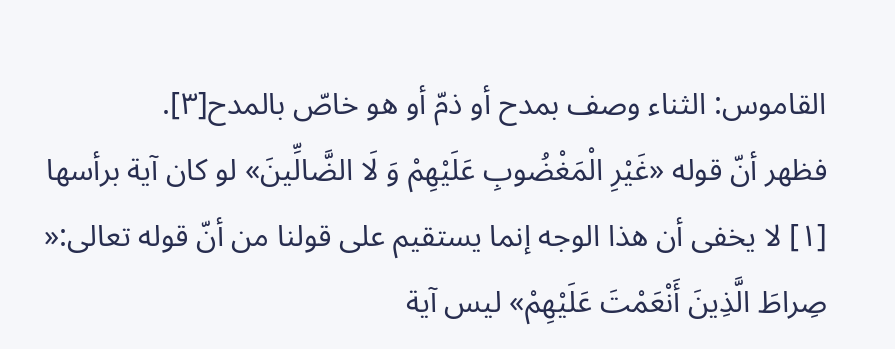القاموس: الثناء وصف بمدح أو ذمّ أو هو خاصّ بالمدح[٣].
فظهر أنّ قوله «غَيْرِ الْمَغْضُوبِ عَلَيْهِمْ وَ لَا الضَّالِّينَ» لو كان آية برأسها
[١] لا يخفى أن هذا الوجه إنما يستقيم على قولنا من أنّ قوله تعالى:« صِراطَ الَّذِينَ أَنْعَمْتَ عَلَيْهِمْ» ليس آية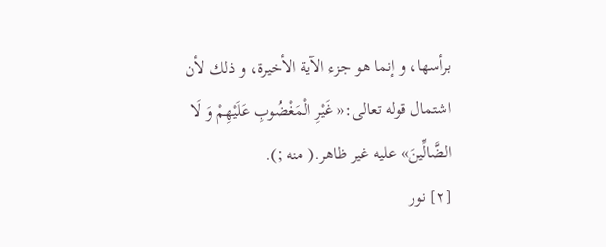برأسها، و إنما هو جزء الآية الأخيرة، و ذلك لأن اشتمال قوله تعالى:« غَيْرِ الْمَغْضُوبِ عَلَيْهِمْ وَ لَا الضَّالِّينَ» عليه غير ظاهر.( منه ;).
[٢] نور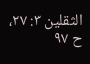الثقلين ٣: ٢٧، ح ٩٧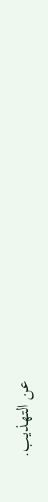عن التهذيب.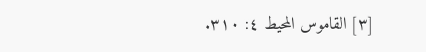[٣] القاموس المحيط ٤: ٣١٠.